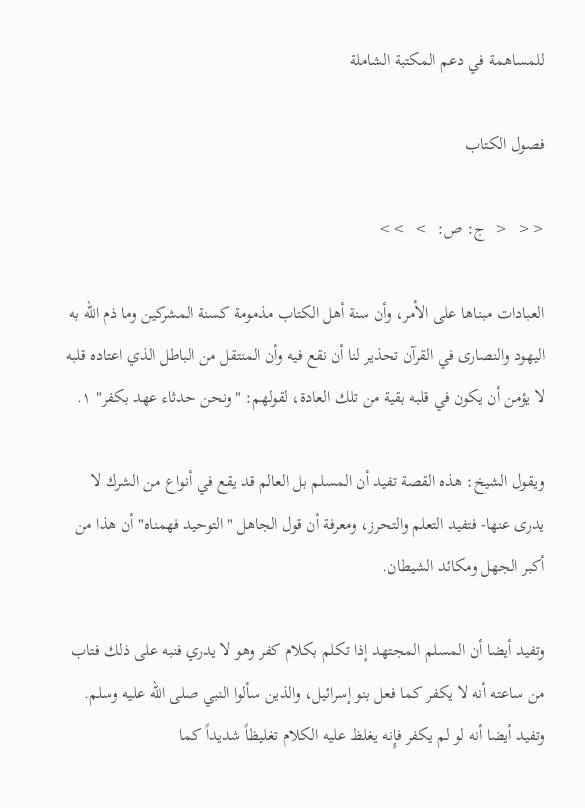للمساهمة في دعم المكتبة الشاملة

فصول الكتاب

<<  <  ج: ص:  >  >>

العبادات مبناها على الأمر، وأن سنة أهل الكتاب مذمومة كسنة المشركين وما ذم الله به اليهود والنصارى في القرآن تحذير لنا أن نقع فيه وأن المنتقل من الباطل الذي اعتاده قلبه لا يؤمن أن يكون في قلبه بقية من تلك العادة، لقولهم: "ونحن حدثاء عهد بكفر" ١.

ويقول الشيخ: هذه القصة تفيد أن المسلم بل العالم قد يقع في أنواع من الشرك لا يدرى عنها- فتفيد التعلم والتحرز، ومعرفة أن قول الجاهل "التوحيد فهمناه" أن هذا من أكبر الجهل ومكائد الشيطان.

وتفيد أيضا أن المسلم المجتهد إذا تكلم بكلام كفر وهو لا يدري فنبه على ذلك فتاب من ساعته أنه لا يكفر كما فعل بنو إسرائيل، والذين سألوا النبي صلى الله عليه وسلم. وتفيد أيضا أنه لو لم يكفر فإِنه يغلظ عليه الكلام تغليظاً شديداً كما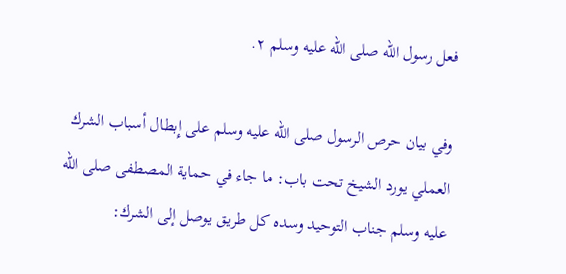فعل رسول الله صلى الله عليه وسلم ٢.

وفي بيان حرص الرسول صلى الله عليه وسلم على إِبطال أسباب الشرك العملي يورد الشيخ تحت باب: ما جاء في حماية المصطفى صلى الله عليه وسلم جناب التوحيد وسده كل طريق يوصل إلى الشرك: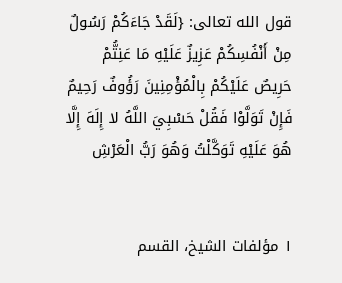قول الله تعالى: {لَقَدْ جَاءَكُمْ رَسُولٌ مِنْ أَنْفُسِكُمْ عَزِيزٌ عَلَيْهِ مَا عَنِتُّمْ حَرِيصٌ عَلَيْكُمْ بِالْمُؤْمِنِينَ رَؤُوفٌ رَحِيمٌ فَإِنْ تَوَلَّوْا فَقُلْ حَسْبِيَ اللَّهُ لا إِلَهَ إِلَّا هُوَ عَلَيْهِ تَوَكَّلْتُ وَهُوَ رَبُّ الْعَرْشِ


١ مؤلفات الشيخ، القسم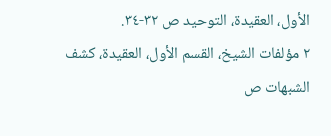الأول، العقيدة، التوحيد ص ٣٢-٣٤.
٢ مؤلفات الشيخ، القسم الأول، العقيدة، كشف الشبهات ص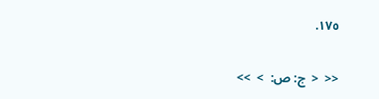١٧٥.

<<  <  ج: ص:  >  >>